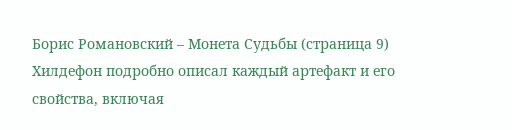Борис Романовский – Монета Судьбы (страница 9)
Хилдефон подробно описал каждый артефакт и его свойства, включая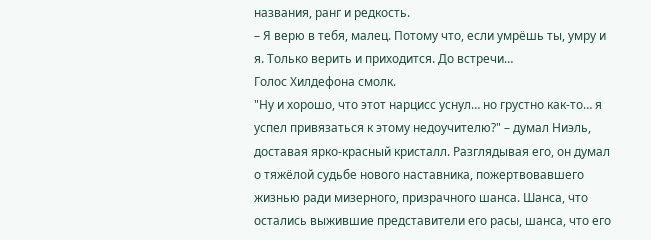названия, ранг и редкость.
– Я верю в тебя, малец. Потому что, если умрёшь ты, умру и я. Только верить и приходится. До встречи…
Голос Хилдефона смолк.
"Ну и хорошо, что этот нарцисс уснул… но грустно как-то… я успел привязаться к этому недоучителю?" – думал Ниэль, доставая ярко-красный кристалл. Разглядывая его, он думал о тяжёлой судьбе нового наставника, пожертвовавшего жизнью ради мизерного, призрачного шанса. Шанса, что остались выжившие представители его расы, шанса, что его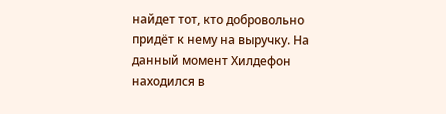найдет тот, кто добровольно придёт к нему на выручку. На данный момент Хилдефон находился в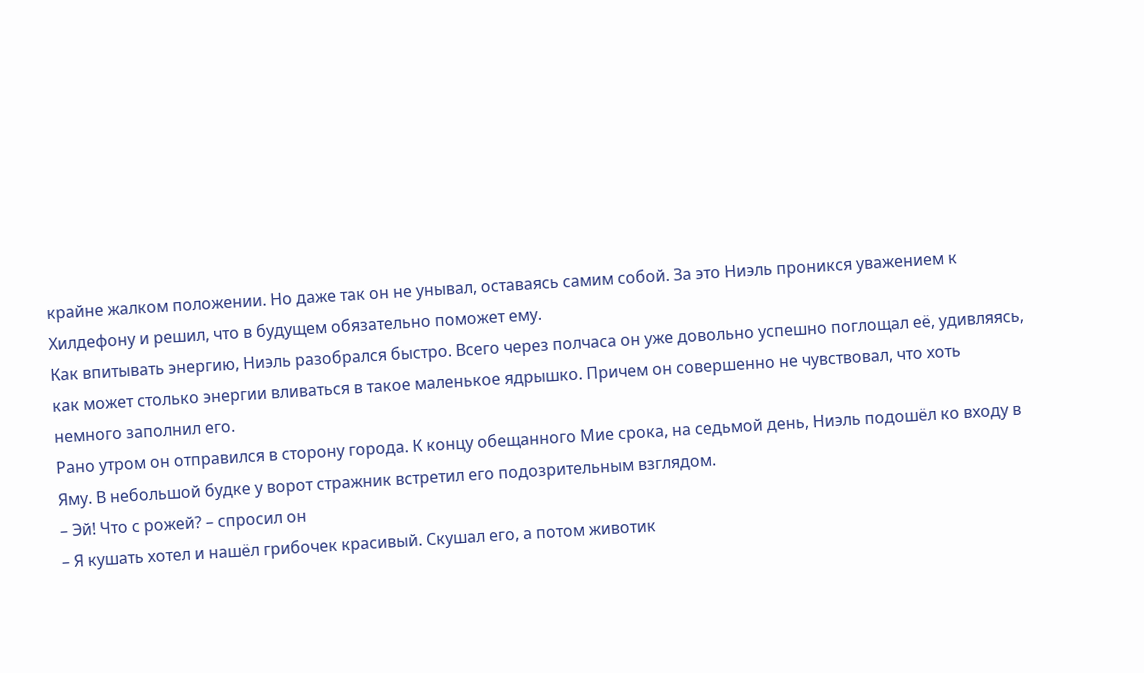крайне жалком положении. Но даже так он не унывал, оставаясь самим собой. За это Ниэль проникся уважением к Хилдефону и решил, что в будущем обязательно поможет ему.
Как впитывать энергию, Ниэль разобрался быстро. Всего через полчаса он уже довольно успешно поглощал её, удивляясь, как может столько энергии вливаться в такое маленькое ядрышко. Причем он совершенно не чувствовал, что хоть немного заполнил его.
Рано утром он отправился в сторону города. К концу обещанного Мие срока, на седьмой день, Ниэль подошёл ко входу в Яму. В небольшой будке у ворот стражник встретил его подозрительным взглядом.
– Эй! Что с рожей? – спросил он
– Я кушать хотел и нашёл грибочек красивый. Скушал его, а потом животик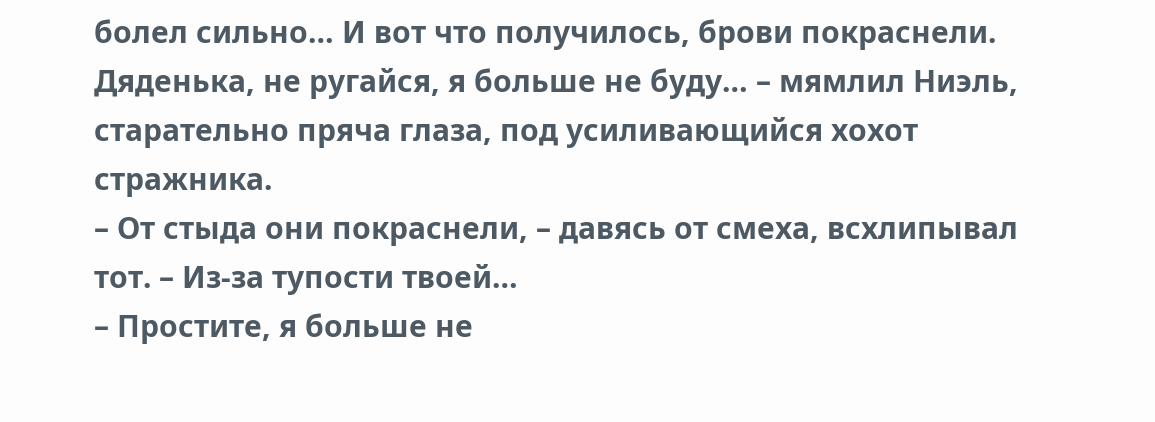болел сильно… И вот что получилось, брови покраснели. Дяденька, не ругайся, я больше не буду… – мямлил Ниэль, старательно пряча глаза, под усиливающийся хохот стражника.
– От стыда они покраснели, – давясь от смеха, всхлипывал тот. – Из-за тупости твоей…
– Простите, я больше не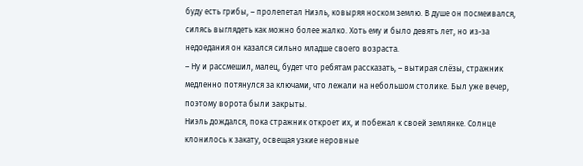буду есть грибы, – пролепетал Ниэль, ковыряя носком землю. В душе он посмеивался, силясь выглядеть как можно более жалко. Хоть ему и было девять лет, но из-за недоедания он казался сильно младше своего возраста.
– Ну и рассмешил, малец, будет что ребятам рассказать, – вытирая слёзы, стражник медленно потянулся за ключами, что лежали на небольшом столике. Был уже вечер, поэтому ворота были закрыты.
Ниэль дождался, пока стражник откроет их, и побежал к своей землянке. Солнце клонилось к закату, освещая узкие неровные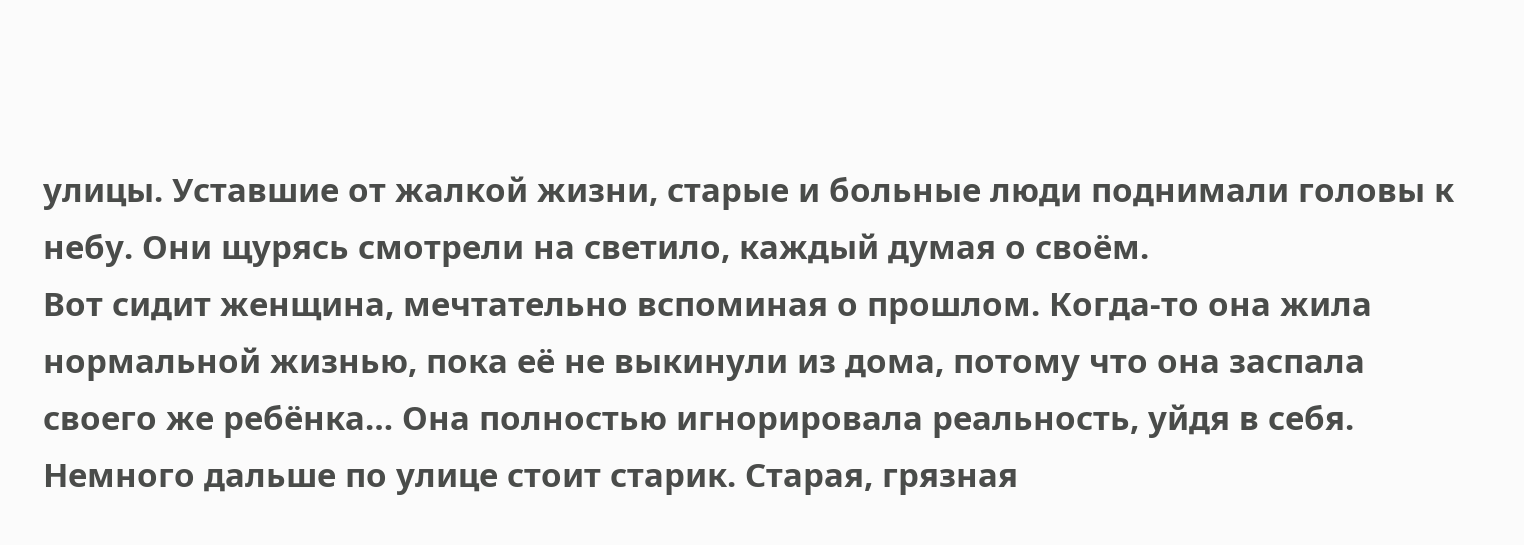улицы. Уставшие от жалкой жизни, старые и больные люди поднимали головы к небу. Они щурясь смотрели на светило, каждый думая о своём.
Вот сидит женщина, мечтательно вспоминая о прошлом. Когда-то она жила нормальной жизнью, пока её не выкинули из дома, потому что она заспала своего же ребёнка… Она полностью игнорировала реальность, уйдя в себя.
Немного дальше по улице стоит старик. Старая, грязная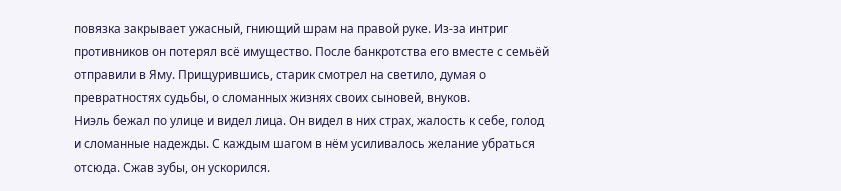повязка закрывает ужасный, гниющий шрам на правой руке. Из-за интриг противников он потерял всё имущество. После банкротства его вместе с семьёй отправили в Яму. Прищурившись, старик смотрел на светило, думая о превратностях судьбы, о сломанных жизнях своих сыновей, внуков.
Ниэль бежал по улице и видел лица. Он видел в них страх, жалость к себе, голод и сломанные надежды. С каждым шагом в нём усиливалось желание убраться отсюда. Сжав зубы, он ускорился.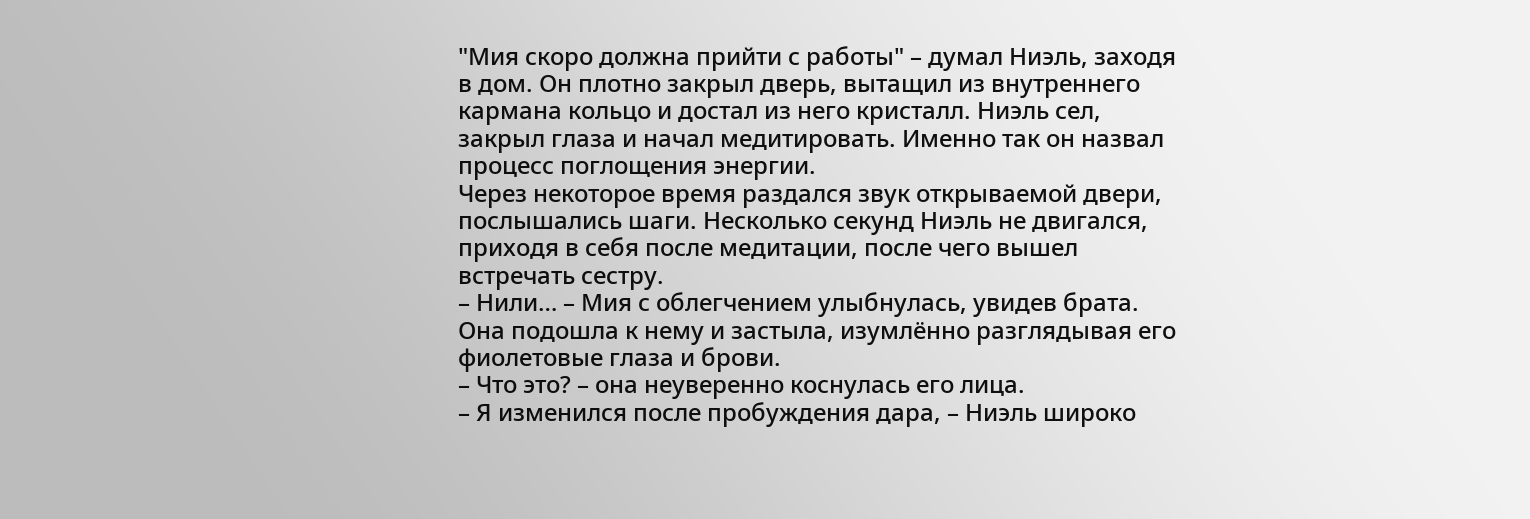"Мия скоро должна прийти с работы" – думал Ниэль, заходя в дом. Он плотно закрыл дверь, вытащил из внутреннего кармана кольцо и достал из него кристалл. Ниэль сел, закрыл глаза и начал медитировать. Именно так он назвал процесс поглощения энергии.
Через некоторое время раздался звук открываемой двери, послышались шаги. Несколько секунд Ниэль не двигался, приходя в себя после медитации, после чего вышел встречать сестру.
– Нили… – Мия с облегчением улыбнулась, увидев брата. Она подошла к нему и застыла, изумлённо разглядывая его фиолетовые глаза и брови.
– Что это? – она неуверенно коснулась его лица.
– Я изменился после пробуждения дара, – Ниэль широко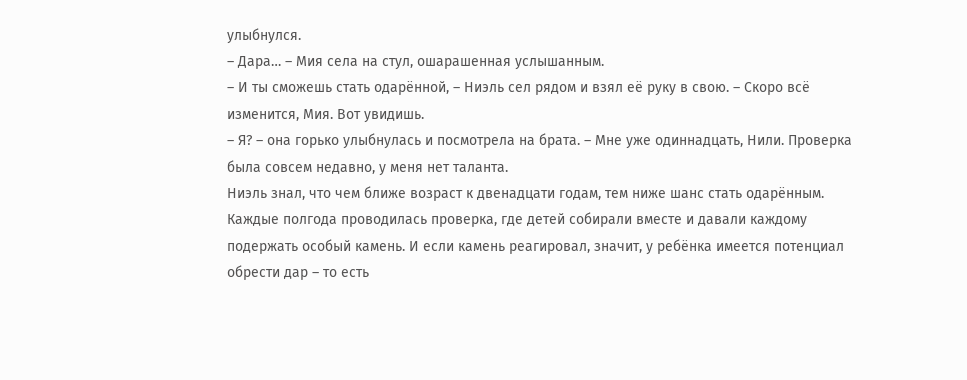улыбнулся.
– Дара… – Мия села на стул, ошарашенная услышанным.
– И ты сможешь стать одарённой, – Ниэль сел рядом и взял её руку в свою. – Скоро всё изменится, Мия. Вот увидишь.
– Я? – она горько улыбнулась и посмотрела на брата. – Мне уже одиннадцать, Нили. Проверка была совсем недавно, у меня нет таланта.
Ниэль знал, что чем ближе возраст к двенадцати годам, тем ниже шанс стать одарённым. Каждые полгода проводилась проверка, где детей собирали вместе и давали каждому подержать особый камень. И если камень реагировал, значит, у ребёнка имеется потенциал обрести дар – то есть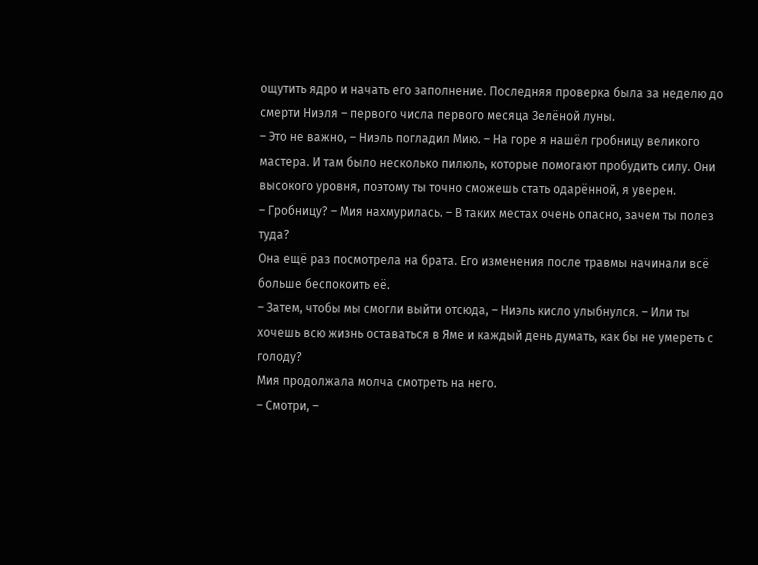ощутить ядро и начать его заполнение. Последняя проверка была за неделю до смерти Ниэля – первого числа первого месяца Зелёной луны.
– Это не важно, – Ниэль погладил Мию. – На горе я нашёл гробницу великого мастера. И там было несколько пилюль, которые помогают пробудить силу. Они высокого уровня, поэтому ты точно сможешь стать одарённой, я уверен.
– Гробницу? – Мия нахмурилась. – В таких местах очень опасно, зачем ты полез туда?
Она ещё раз посмотрела на брата. Его изменения после травмы начинали всё больше беспокоить её.
– Затем, чтобы мы смогли выйти отсюда, – Ниэль кисло улыбнулся. – Или ты хочешь всю жизнь оставаться в Яме и каждый день думать, как бы не умереть с голоду?
Мия продолжала молча смотреть на него.
– Смотри, –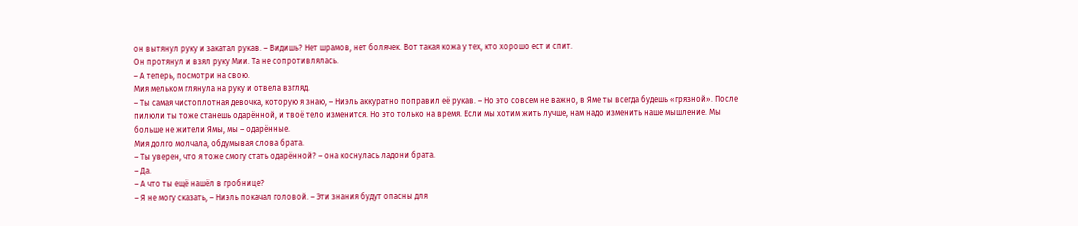он вытянул руку и закатал рукав. – Видишь? Нет шрамов, нет болячек. Вот такая кожа у тех, кто хорошо ест и спит.
Он протянул и взял руку Мии. Та не сопротивлялась.
– А теперь, посмотри на свою.
Мия мельком глянула на руку и отвела взгляд.
– Ты самая чистоплотная девочка, которую я знаю, – Ниэль аккуратно поправил её рукав. – Но это совсем не важно, в Яме ты всегда будешь «грязной». После пилюли ты тоже станешь одарённой, и твоё тело изменится. Но это только на время. Если мы хотим жить лучше, нам надо изменить наше мышление. Мы больше не жители Ямы, мы – одарённые.
Мия долго молчала, обдумывая слова брата.
– Ты уверен, что я тоже смогу стать одарённой? – она коснулась ладони брата.
– Да.
– А что ты ещё нашёл в гробнице?
– Я не могу сказать, – Ниэль покачал головой. – Эти знания будут опасны для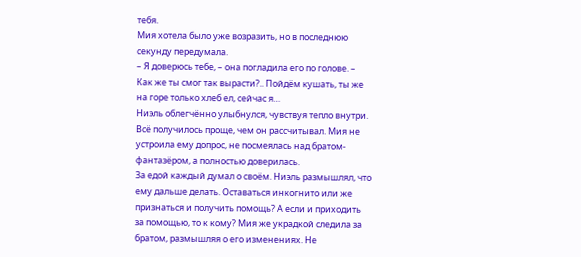тебя.
Мия хотела было уже возразить, но в последнюю секунду передумала.
– Я доверюсь тебе, – она погладила его по голове. – Как же ты смог так вырасти?.. Пойдём кушать, ты же на горе только хлеб ел, сейчас я…
Ниэль облегчённо улыбнулся, чувствуя тепло внутри. Всё получилось проще, чем он рассчитывал. Мия не устроила ему допрос, не посмеялась над братом-фантазёром, а полностью доверилась.
За едой каждый думал о своём. Ниэль размышлял, что ему дальше делать. Оставаться инкогнито или же признаться и получить помощь? А если и приходить за помощью, то к кому? Мия же украдкой следила за братом, размышляя о его изменениях. Не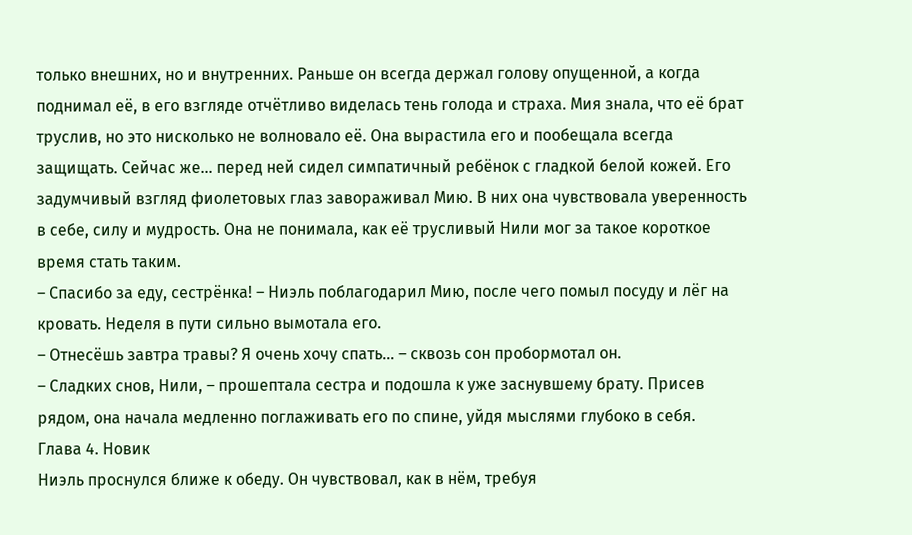только внешних, но и внутренних. Раньше он всегда держал голову опущенной, а когда поднимал её, в его взгляде отчётливо виделась тень голода и страха. Мия знала, что её брат труслив, но это нисколько не волновало её. Она вырастила его и пообещала всегда защищать. Сейчас же… перед ней сидел симпатичный ребёнок с гладкой белой кожей. Его задумчивый взгляд фиолетовых глаз завораживал Мию. В них она чувствовала уверенность в себе, силу и мудрость. Она не понимала, как её трусливый Нили мог за такое короткое время стать таким.
– Спасибо за еду, сестрёнка! – Ниэль поблагодарил Мию, после чего помыл посуду и лёг на кровать. Неделя в пути сильно вымотала его.
– Отнесёшь завтра травы? Я очень хочу спать… – сквозь сон пробормотал он.
– Сладких снов, Нили, – прошептала сестра и подошла к уже заснувшему брату. Присев рядом, она начала медленно поглаживать его по спине, уйдя мыслями глубоко в себя.
Глава 4. Новик
Ниэль проснулся ближе к обеду. Он чувствовал, как в нём, требуя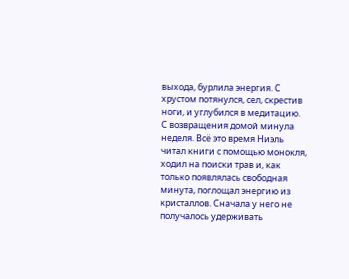выхода, бурлила энергия. С хрустом потянулся, сел, скрестив ноги, и углубился в медитацию.
С возвращения домой минула неделя. Всё это время Ниэль читал книги с помощью монокля, ходил на поиски трав и, как только появлялась свободная минута, поглощал энергию из кристаллов. Сначала у него не получалось удерживать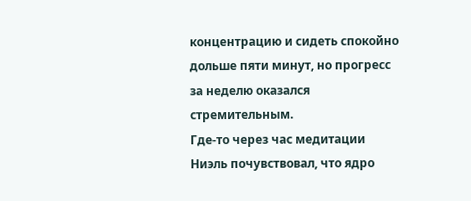концентрацию и сидеть спокойно дольше пяти минут, но прогресс за неделю оказался стремительным.
Где-то через час медитации Ниэль почувствовал, что ядро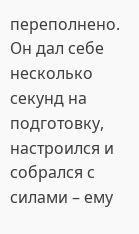переполнено. Он дал себе несколько секунд на подготовку, настроился и собрался с силами – ему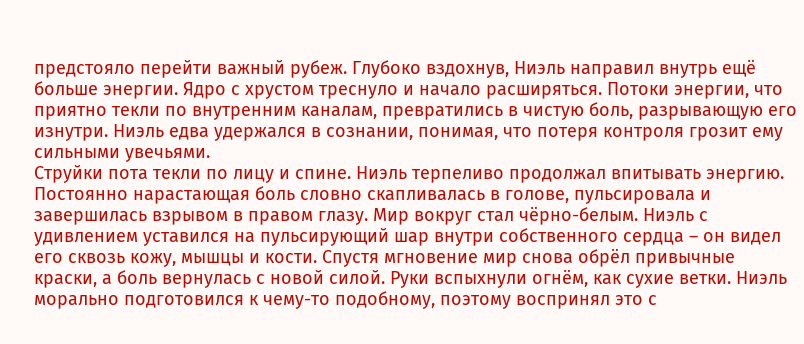предстояло перейти важный рубеж. Глубоко вздохнув, Ниэль направил внутрь ещё больше энергии. Ядро с хрустом треснуло и начало расширяться. Потоки энергии, что приятно текли по внутренним каналам, превратились в чистую боль, разрывающую его изнутри. Ниэль едва удержался в сознании, понимая, что потеря контроля грозит ему сильными увечьями.
Струйки пота текли по лицу и спине. Ниэль терпеливо продолжал впитывать энергию. Постоянно нарастающая боль словно скапливалась в голове, пульсировала и завершилась взрывом в правом глазу. Мир вокруг стал чёрно-белым. Ниэль с удивлением уставился на пульсирующий шар внутри собственного сердца – он видел его сквозь кожу, мышцы и кости. Спустя мгновение мир снова обрёл привычные краски, а боль вернулась с новой силой. Руки вспыхнули огнём, как сухие ветки. Ниэль морально подготовился к чему-то подобному, поэтому воспринял это с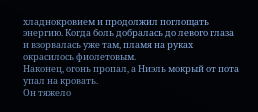хладнокровием и продолжил поглощать энергию. Когда боль добралась до левого глаза и взорвалась уже там, пламя на руках окрасилось фиолетовым.
Наконец, огонь пропал, а Ниэль мокрый от пота упал на кровать.
Он тяжело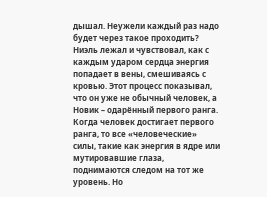дышал. Неужели каждый раз надо будет через такое проходить? Ниэль лежал и чувствовал, как с каждым ударом сердца энергия попадает в вены, смешиваясь с кровью. Этот процесс показывал, что он уже не обычный человек, а Новик – одарённый первого ранга. Когда человек достигает первого ранга, то все «человеческие» силы, такие как энергия в ядре или мутировавшие глаза, поднимаются следом на тот же уровень. Но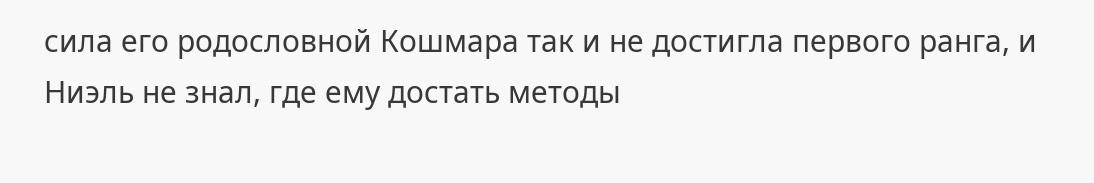сила его родословной Кошмара так и не достигла первого ранга, и Ниэль не знал, где ему достать методы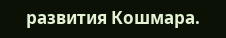развития Кошмара.